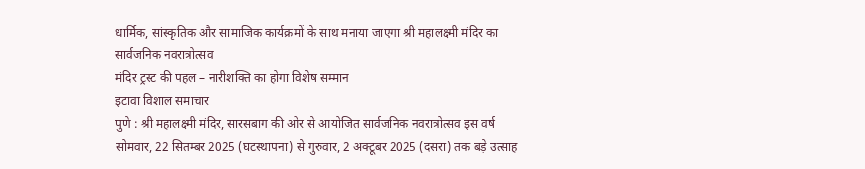धार्मिक, सांस्कृतिक और सामाजिक कार्यक्रमों के साथ मनाया जाएगा श्री महालक्ष्मी मंदिर का सार्वजनिक नवरात्रोत्सव
मंदिर ट्रस्ट की पहल – नारीशक्ति का होगा विशेष सम्मान
इटावा विशाल समाचार
पुणे : श्री महालक्ष्मी मंदिर, सारसबाग की ओर से आयोजित सार्वजनिक नवरात्रोत्सव इस वर्ष सोमवार, 22 सितम्बर 2025 (घटस्थापना) से गुरुवार, 2 अक्टूबर 2025 (दसरा) तक बड़े उत्साह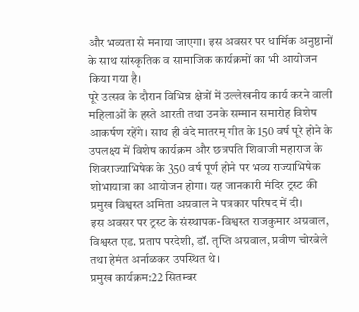और भव्यता से मनाया जाएगा। इस अवसर पर धार्मिक अनुष्ठानों के साथ सांस्कृतिक व सामाजिक कार्यक्रमों का भी आयोजन किया गया है।
पूरे उत्सव के दौरान विभिन्न क्षेत्रों में उल्लेखनीय कार्य करने वाली महिलाओं के हस्ते आरती तथा उनके सम्मान समारोह विशेष आकर्षण रहेंगे। साथ ही वंदे मातरम् गीत के 150 वर्ष पूरे होने के उपलक्ष्य में विशेष कार्यक्रम और छत्रपति शिवाजी महाराज के शिवराज्याभिषेक के 350 वर्ष पूर्ण होने पर भव्य राज्याभिषेक शोभायात्रा का आयोजन होगा। यह जानकारी मंदिर ट्रस्ट की प्रमुख विश्वस्त अमिता अग्रवाल ने पत्रकार परिषद में दी।
इस अवसर पर ट्रस्ट के संस्थापक-विश्वस्त राजकुमार अग्रवाल, विश्वस्त एड. प्रताप परदेशी, डॉ. तृप्ति अग्रवाल, प्रवीण चोरबेले तथा हेमंत अर्नाळकर उपस्थित थे।
प्रमुख कार्यक्रम:22 सितम्बर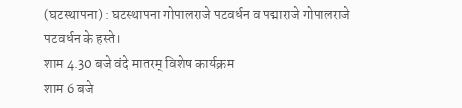(घटस्थापना) : घटस्थापना गोपालराजे पटवर्धन व पद्माराजे गोपालराजे पटवर्धन के हस्ते।
शाम 4.30 बजे वंदे मातरम् विशेष कार्यक्रम
शाम 6 बजे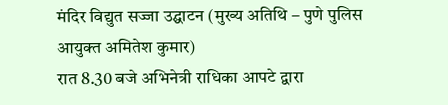मंदिर विद्युत सज्जा उद्घाटन (मुख्य अतिथि – पुणे पुलिस आयुक्त अमितेश कुमार)
रात 8.30 बजे अभिनेत्री राधिका आपटे द्वारा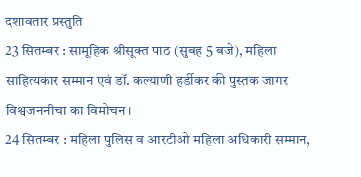दशावतार प्रस्तुति
23 सितम्बर : सामूहिक श्रीसूक्त पाठ (सुबह 5 बजे), महिला साहित्यकार सम्मान एवं डॉ. कल्याणी हर्डीकर की पुस्तक जागर विश्वजननीचा का विमोचन।
24 सितम्बर : महिला पुलिस व आरटीओ महिला अधिकारी सम्मान,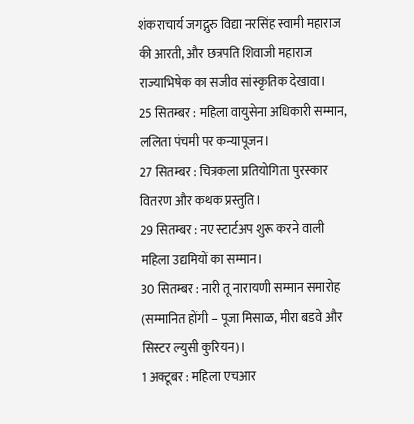शंकराचार्य जगद्गुरु विद्या नरसिंह स्वामी महाराज की आरती, और छत्रपति शिवाजी महाराज राज्याभिषेक का सजीव सांस्कृतिक देखावा।
25 सितम्बर : महिला वायुसेना अधिकारी सम्मान, ललिता पंचमी पर कन्यापूजन।
27 सितम्बर : चित्रकला प्रतियोगिता पुरस्कार वितरण और कथक प्रस्तुति।
29 सितम्बर : नए स्टार्टअप शुरू करने वाली महिला उद्यमियों का सम्मान।
30 सितम्बर : नारी तू नारायणी सम्मान समारोह (सम्मानित होंगी – पूजा मिसाळ, मीरा बडवे और सिस्टर ल्युसी कुरियन)।
1 अक्टूबर : महिला एचआर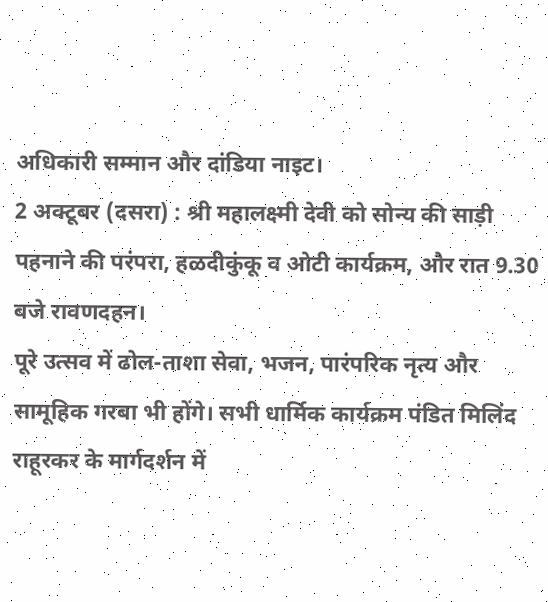अधिकारी सम्मान और दांडिया नाइट।
2 अक्टूबर (दसरा) : श्री महालक्ष्मी देवी को सोन्य की साड़ी पहनाने की परंपरा, हळदीकुंकू व ओटी कार्यक्रम, और रात 9.30 बजे रावणदहन।
पूरे उत्सव में ढोल-ताशा सेवा, भजन, पारंपरिक नृत्य और सामूहिक गरबा भी होंगे। सभी धार्मिक कार्यक्रम पंडित मिलिंद राहूरकर के मार्गदर्शन में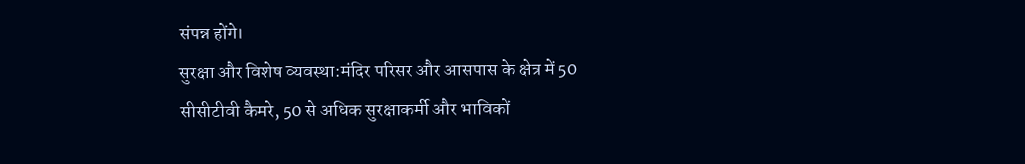संपन्न होंगे।
सुरक्षा और विशेष व्यवस्था:मंदिर परिसर और आसपास के क्षेत्र में 50 सीसीटीवी कैमरे, 50 से अधिक सुरक्षाकर्मी और भाविकों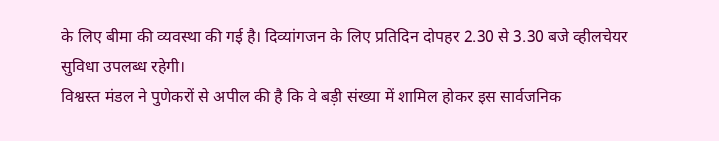के लिए बीमा की व्यवस्था की गई है। दिव्यांगजन के लिए प्रतिदिन दोपहर 2.30 से 3.30 बजे व्हीलचेयर सुविधा उपलब्ध रहेगी।
विश्वस्त मंडल ने पुणेकरों से अपील की है कि वे बड़ी संख्या में शामिल होकर इस सार्वजनिक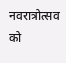नवरात्रोत्सव को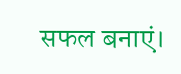सफल बनाएं।